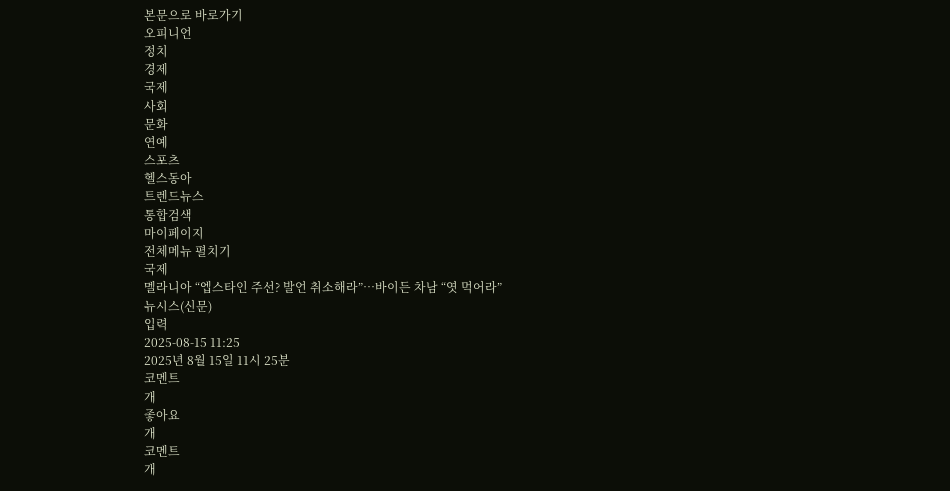본문으로 바로가기
오피니언
정치
경제
국제
사회
문화
연예
스포츠
헬스동아
트렌드뉴스
통합검색
마이페이지
전체메뉴 펼치기
국제
멜라니아 “엡스타인 주선? 발언 취소해라”…바이든 차남 “엿 먹어라”
뉴시스(신문)
입력
2025-08-15 11:25
2025년 8월 15일 11시 25분
코멘트
개
좋아요
개
코멘트
개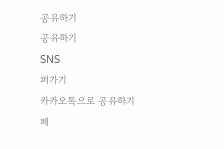공유하기
공유하기
SNS
퍼가기
카카오톡으로 공유하기
페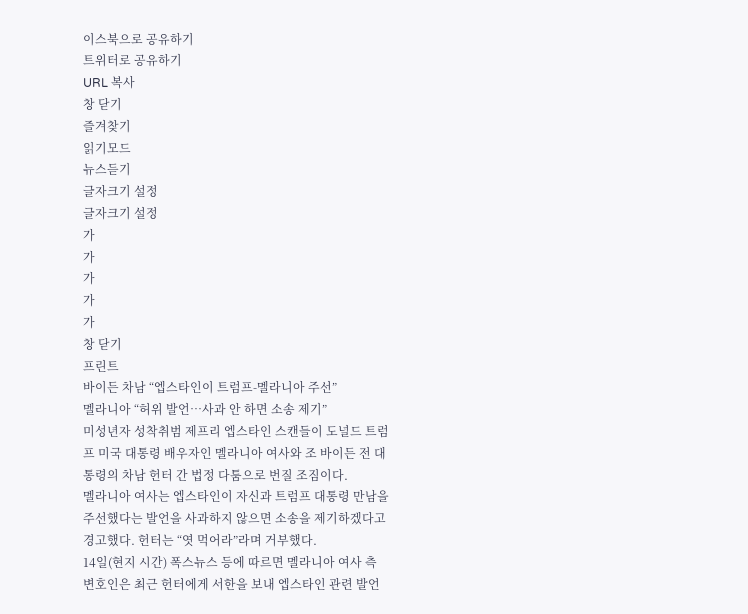이스북으로 공유하기
트위터로 공유하기
URL 복사
창 닫기
즐겨찾기
읽기모드
뉴스듣기
글자크기 설정
글자크기 설정
가
가
가
가
가
창 닫기
프린트
바이든 차남 “엡스타인이 트럼프-멜라니아 주선”
멜라니아 “허위 발언…사과 안 하면 소송 제기”
미성년자 성착취범 제프리 엡스타인 스캔들이 도널드 트럼프 미국 대통령 배우자인 멜라니아 여사와 조 바이든 전 대통령의 차남 헌터 간 법정 다툼으로 번질 조짐이다.
멜라니아 여사는 엡스타인이 자신과 트럼프 대통령 만남을 주선했다는 발언을 사과하지 않으면 소송을 제기하겠다고 경고했다. 헌터는 “엿 먹어라”라며 거부했다.
14일(현지 시간) 폭스뉴스 등에 따르면 멜라니아 여사 측 변호인은 최근 헌터에게 서한을 보내 엡스타인 관련 발언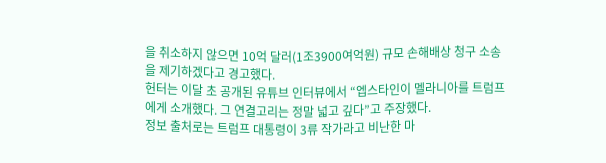을 취소하지 않으면 10억 달러(1조3900여억원) 규모 손해배상 청구 소송을 제기하겠다고 경고했다.
헌터는 이달 초 공개된 유튜브 인터뷰에서 “엡스타인이 멜라니아를 트럼프에게 소개했다. 그 연결고리는 정말 넓고 깊다”고 주장했다.
정보 출처로는 트럼프 대통령이 3류 작가라고 비난한 마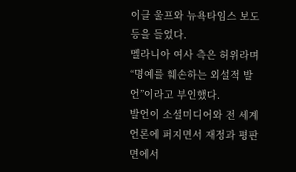이클 울프와 뉴욕타임스 보도 등을 들었다.
멜라니아 여사 측은 허위라며 “명예를 훼손하는 외설적 발언”이라고 부인했다.
발언이 소셜미디어와 전 세계 언론에 퍼지면서 재정과 평판 면에서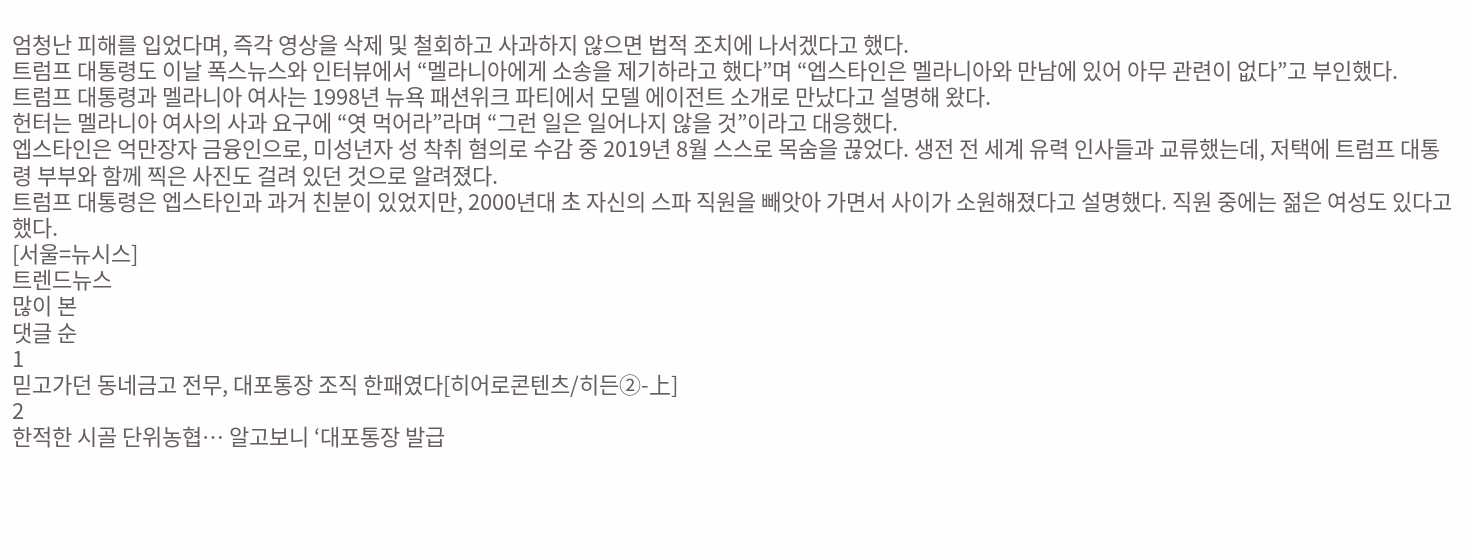엄청난 피해를 입었다며, 즉각 영상을 삭제 및 철회하고 사과하지 않으면 법적 조치에 나서겠다고 했다.
트럼프 대통령도 이날 폭스뉴스와 인터뷰에서 “멜라니아에게 소송을 제기하라고 했다”며 “엡스타인은 멜라니아와 만남에 있어 아무 관련이 없다”고 부인했다.
트럼프 대통령과 멜라니아 여사는 1998년 뉴욕 패션위크 파티에서 모델 에이전트 소개로 만났다고 설명해 왔다.
헌터는 멜라니아 여사의 사과 요구에 “엿 먹어라”라며 “그런 일은 일어나지 않을 것”이라고 대응했다.
엡스타인은 억만장자 금융인으로, 미성년자 성 착취 혐의로 수감 중 2019년 8월 스스로 목숨을 끊었다. 생전 전 세계 유력 인사들과 교류했는데, 저택에 트럼프 대통령 부부와 함께 찍은 사진도 걸려 있던 것으로 알려졌다.
트럼프 대통령은 엡스타인과 과거 친분이 있었지만, 2000년대 초 자신의 스파 직원을 빼앗아 가면서 사이가 소원해졌다고 설명했다. 직원 중에는 젊은 여성도 있다고 했다.
[서울=뉴시스]
트렌드뉴스
많이 본
댓글 순
1
믿고가던 동네금고 전무, 대포통장 조직 한패였다[히어로콘텐츠/히든②-上]
2
한적한 시골 단위농협… 알고보니 ‘대포통장 발급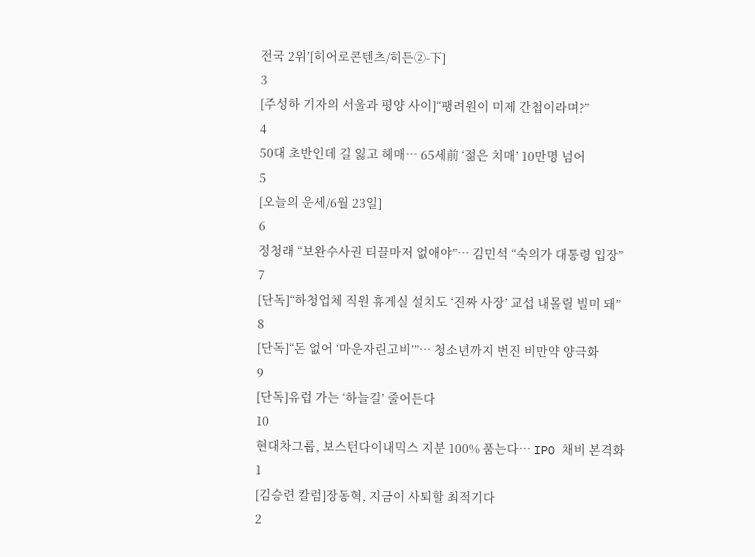전국 2위’[히어로콘텐츠/히든②-下]
3
[주성하 기자의 서울과 평양 사이]“팽려원이 미제 간첩이라며?”
4
50대 초반인데 길 잃고 헤매… 65세前 ‘젊은 치매’ 10만명 넘어
5
[오늘의 운세/6월 23일]
6
정청래 “보완수사권 티끌마저 없애야”… 김민석 “숙의가 대통령 입장”
7
[단독]“하청업체 직원 휴게실 설치도 ‘진짜 사장’ 교섭 내몰릴 빌미 돼”
8
[단독]“돈 없어 ‘마운자린고비’”… 청소년까지 번진 비만약 양극화
9
[단독]유럽 가는 ‘하늘길’ 줄어든다
10
현대차그룹, 보스턴다이내믹스 지분 100% 품는다… IPO 채비 본격화
1
[김승련 칼럼]장동혁, 지금이 사퇴할 최적기다
2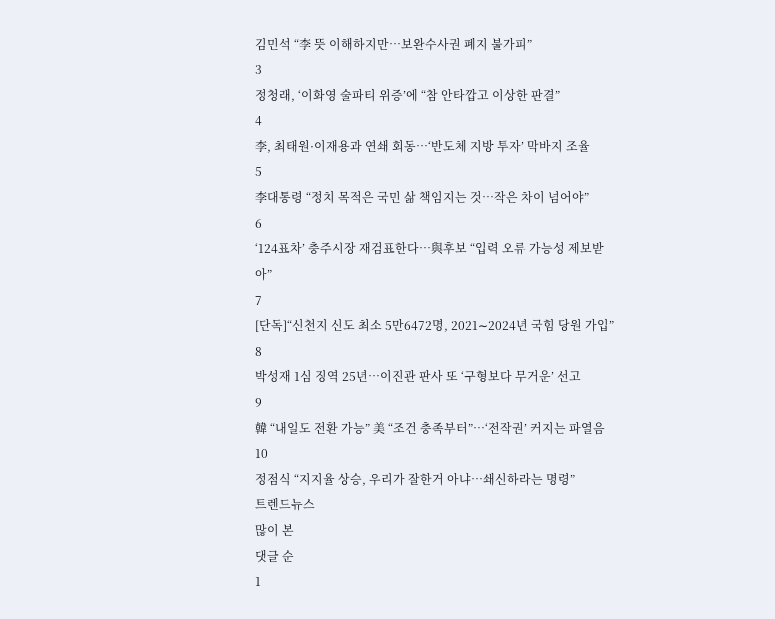김민석 “李 뜻 이해하지만…보완수사권 폐지 불가피”
3
정청래, ‘이화영 술파티 위증’에 “참 안타깝고 이상한 판결”
4
李, 최태원·이재용과 연쇄 회동…‘반도체 지방 투자’ 막바지 조율
5
李대통령 “정치 목적은 국민 삶 책임지는 것…작은 차이 넘어야”
6
‘124표차’ 충주시장 재검표한다…與후보 “입력 오류 가능성 제보받아”
7
[단독]“신천지 신도 최소 5만6472명, 2021∼2024년 국힘 당원 가입”
8
박성재 1심 징역 25년…이진관 판사 또 ‘구형보다 무거운’ 선고
9
韓 “내일도 전환 가능” 美 “조건 충족부터”…‘전작권’ 커지는 파열음
10
정점식 “지지율 상승, 우리가 잘한거 아냐…쇄신하라는 명령”
트렌드뉴스
많이 본
댓글 순
1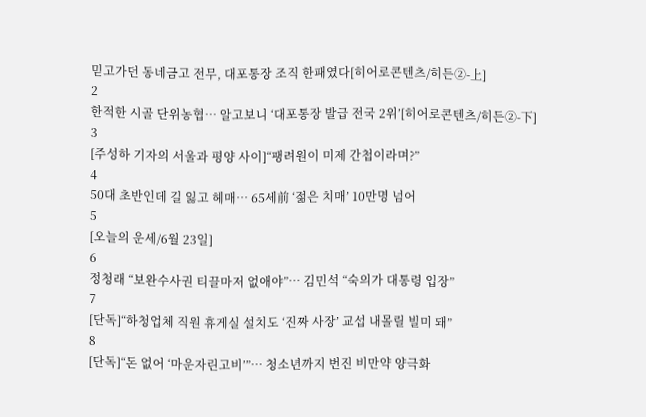믿고가던 동네금고 전무, 대포통장 조직 한패였다[히어로콘텐츠/히든②-上]
2
한적한 시골 단위농협… 알고보니 ‘대포통장 발급 전국 2위’[히어로콘텐츠/히든②-下]
3
[주성하 기자의 서울과 평양 사이]“팽려원이 미제 간첩이라며?”
4
50대 초반인데 길 잃고 헤매… 65세前 ‘젊은 치매’ 10만명 넘어
5
[오늘의 운세/6월 23일]
6
정청래 “보완수사권 티끌마저 없애야”… 김민석 “숙의가 대통령 입장”
7
[단독]“하청업체 직원 휴게실 설치도 ‘진짜 사장’ 교섭 내몰릴 빌미 돼”
8
[단독]“돈 없어 ‘마운자린고비’”… 청소년까지 번진 비만약 양극화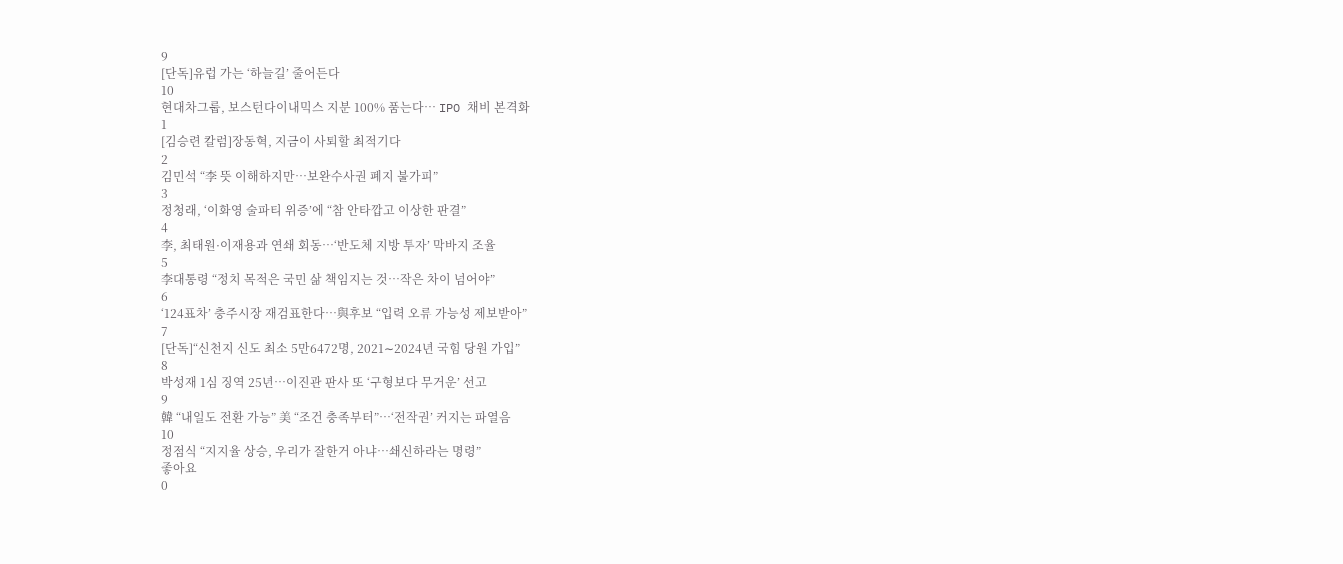9
[단독]유럽 가는 ‘하늘길’ 줄어든다
10
현대차그룹, 보스턴다이내믹스 지분 100% 품는다… IPO 채비 본격화
1
[김승련 칼럼]장동혁, 지금이 사퇴할 최적기다
2
김민석 “李 뜻 이해하지만…보완수사권 폐지 불가피”
3
정청래, ‘이화영 술파티 위증’에 “참 안타깝고 이상한 판결”
4
李, 최태원·이재용과 연쇄 회동…‘반도체 지방 투자’ 막바지 조율
5
李대통령 “정치 목적은 국민 삶 책임지는 것…작은 차이 넘어야”
6
‘124표차’ 충주시장 재검표한다…與후보 “입력 오류 가능성 제보받아”
7
[단독]“신천지 신도 최소 5만6472명, 2021∼2024년 국힘 당원 가입”
8
박성재 1심 징역 25년…이진관 판사 또 ‘구형보다 무거운’ 선고
9
韓 “내일도 전환 가능” 美 “조건 충족부터”…‘전작권’ 커지는 파열음
10
정점식 “지지율 상승, 우리가 잘한거 아냐…쇄신하라는 명령”
좋아요
0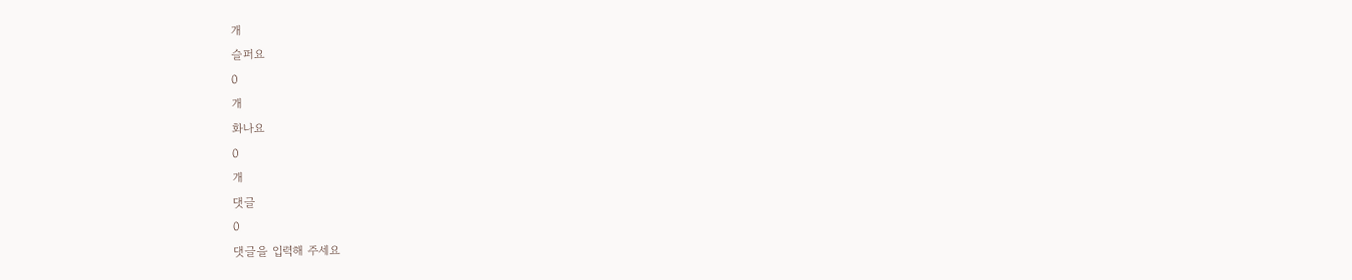개
슬퍼요
0
개
화나요
0
개
댓글
0
댓글을 입력해 주세요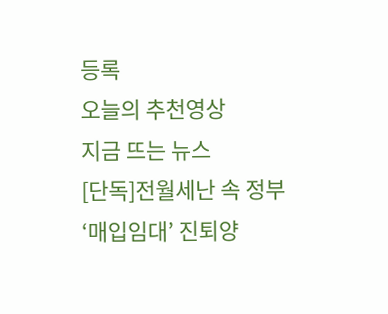등록
오늘의 추천영상
지금 뜨는 뉴스
[단독]전월세난 속 정부 ‘매입임대’ 진퇴양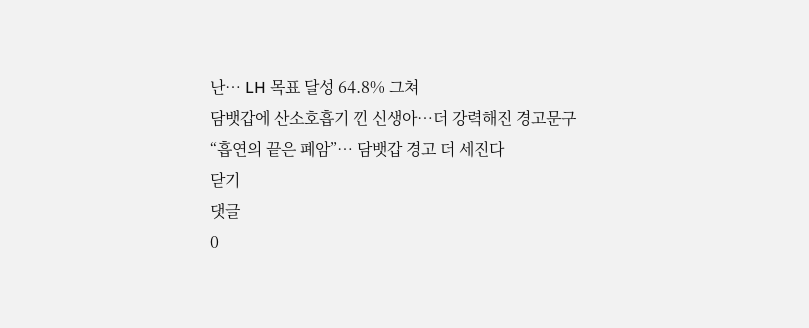난… LH 목표 달성 64.8% 그쳐
담뱃갑에 산소호흡기 낀 신생아…더 강력해진 경고문구
“흡연의 끝은 폐암”… 담뱃갑 경고 더 세진다
닫기
댓글
0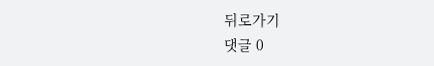뒤로가기
댓글 0